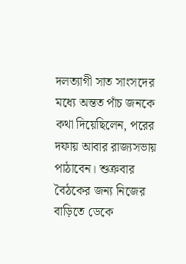দলত্যাগী সাত সাংসদের মধ্যে অন্তত পাঁচ জনকে কথা দিয়েছিলেন, পরের দফায় আবার রাজ্যসভায় পাঠাবেন। শুক্রবার বৈঠকের জন্য নিজের বাড়িতে ডেকে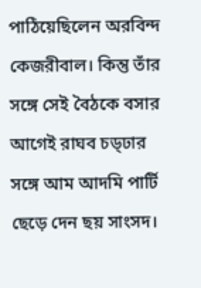পাঠিয়েছিলেন অরবিন্দ কেজরীবাল। কিন্তু তাঁর সঙ্গে সেই বৈঠকে বসার আগেই রাঘব চড্ঢার সঙ্গে আম আদমি পার্টি ছেড়ে দেন ছয় সাংসদ।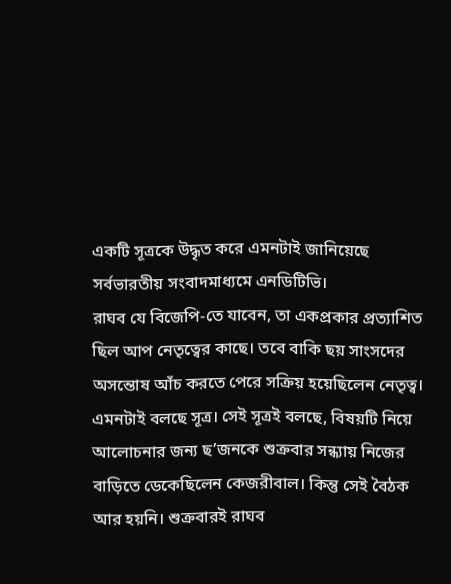একটি সূত্রকে উদ্ধৃত করে এমনটাই জানিয়েছে সর্বভারতীয় সংবাদমাধ্যমে এনডিটিভি।
রাঘব যে বিজেপি-তে যাবেন, তা একপ্রকার প্রত্যাশিত ছিল আপ নেতৃত্বের কাছে। তবে বাকি ছয় সাংসদের অসন্তোষ আঁচ করতে পেরে সক্রিয় হয়েছিলেন নেতৃত্ব। এমনটাই বলছে সূত্র। সেই সূত্রই বলছে, বিষয়টি নিয়ে আলোচনার জন্য ছ’জনকে শুক্রবার সন্ধ্যায় নিজের বাড়িতে ডেকেছিলেন কেজরীবাল। কিন্তু সেই বৈঠক আর হয়নি। শুক্রবারই রাঘব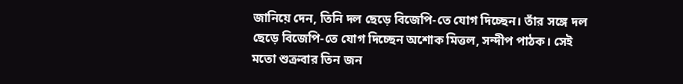জানিয়ে দেন, তিনি দল ছেড়ে বিজেপি-তে যোগ দিচ্ছেন। তাঁর সঙ্গে দল ছেড়ে বিজেপি-তে যোগ দিচ্ছেন অশোক মিত্তল, সন্দীপ পাঠক। সেই মতো শুক্রবার তিন জন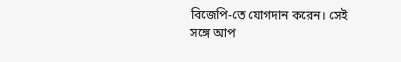বিজেপি-তে যোগদান করেন। সেই সঙ্গে আপ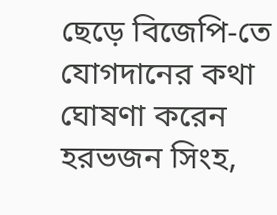ছেড়ে বিজেপি-তে যোগদানের কথা ঘোষণা করেন হরভজন সিংহ,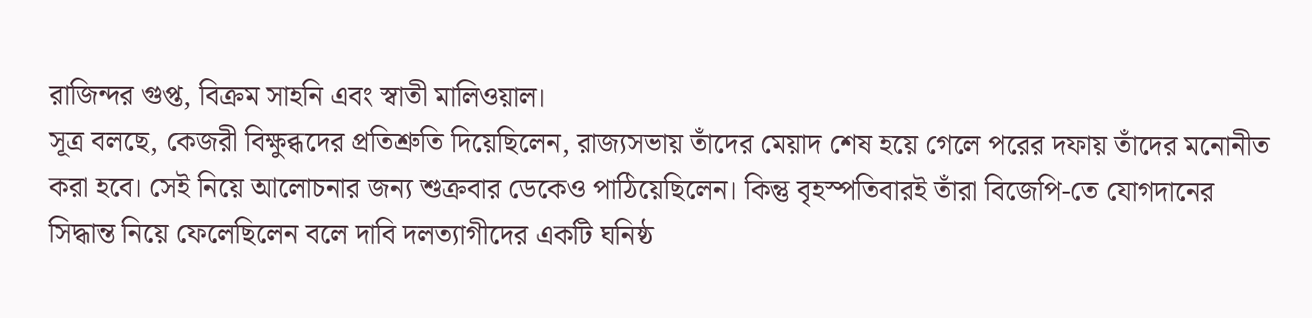রাজিন্দর গুপ্ত, বিক্রম সাহনি এবং স্বাতী মালিওয়াল।
সূত্র বলছে, কেজরী বিক্ষুব্ধদের প্রতিশ্রুতি দিয়েছিলেন, রাজ্যসভায় তাঁদের মেয়াদ শেষ হয়ে গেলে পরের দফায় তাঁদের মনোনীত করা হবে। সেই নিয়ে আলোচনার জন্য শুক্রবার ডেকেও পাঠিয়েছিলেন। কিন্তু বৃহস্পতিবারই তাঁরা বিজেপি-তে যোগদানের সিদ্ধান্ত নিয়ে ফেলেছিলেন বলে দাবি দলত্যাগীদের একটি ঘনিষ্ঠ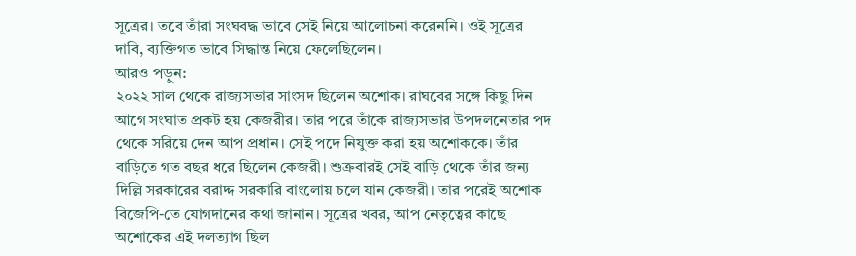সূত্রের। তবে তাঁরা সংঘবদ্ধ ভাবে সেই নিয়ে আলোচনা করেননি। ওই সূত্রের দাবি, ব্যক্তিগত ভাবে সিদ্ধান্ত নিয়ে ফেলেছিলেন।
আরও পড়ুন:
২০২২ সাল থেকে রাজ্যসভার সাংসদ ছিলেন অশোক। রাঘবের সঙ্গে কিছু দিন আগে সংঘাত প্রকট হয় কেজরীর। তার পরে তাঁকে রাজ্যসভার উপদলনেতার পদ থেকে সরিয়ে দেন আপ প্রধান। সেই পদে নিযুক্ত করা হয় অশোককে। তাঁর বাড়িতে গত বছর ধরে ছিলেন কেজরী। শুক্রবারই সেই বাড়ি থেকে তাঁর জন্য দিল্লি সরকারের বরাদ্দ সরকারি বাংলোয় চলে যান কেজরী। তার পরেই অশোক বিজেপি-তে যোগদানের কথা জানান। সূত্রের খবর, আপ নেতৃত্বের কাছে অশোকের এই দলত্যাগ ছিল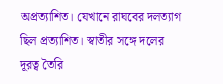অপ্রত্যাশিত। যেখানে রাঘবের দলত্যাগ ছিল প্রত্যাশিত। স্বাতীর সঙ্গে দলের দূরত্ব তৈরি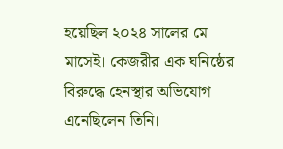হয়েছিল ২০২৪ সালের মে মাসেই। কেজরীর এক ঘনিষ্ঠের বিরুদ্ধে হেনস্থার অভিযোগ এনেছিলেন তিনি।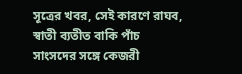সূত্রের খবর, সেই কারণে রাঘব, স্বাতী ব্যতীত বাকি পাঁচ সাংসদের সঙ্গে কেজরী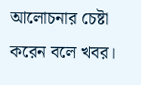আলোচনার চেষ্টা করেন বলে খবর।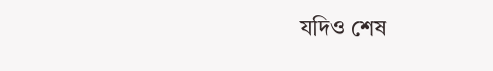যদিও শেষ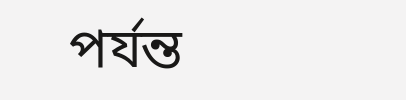পর্যন্ত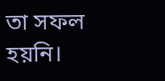তা সফল হয়নি।